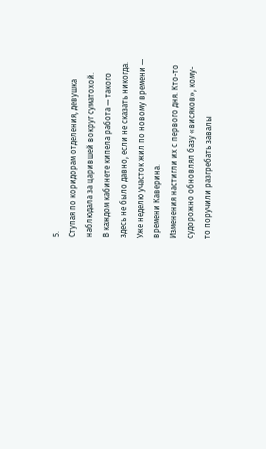5.
Ступая по коридорам отделения, девушка наблюдала за царившей вокруг суматохой.
В каждом кабинете кипела работа — такого здесь не было давно, если не сказать никогда. Уже неделю участок жил по новому времени — времени Каверина.
Изменения настигли их с первого дня. Кто-то судорожно обновлял базу «висяков», кому-то поручили разгребать завалы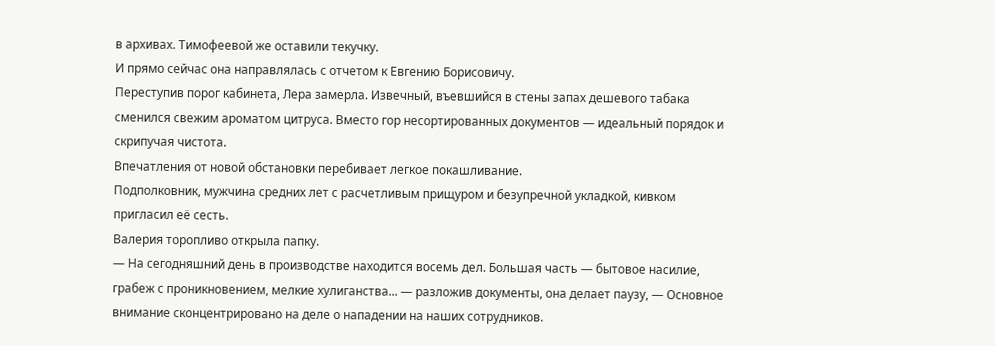в архивах. Тимофеевой же оставили текучку.
И прямо сейчас она направлялась с отчетом к Евгению Борисовичу.
Переступив порог кабинета, Лера замерла. Извечный, въевшийся в стены запах дешевого табака сменился свежим ароматом цитруса. Вместо гор несортированных документов — идеальный порядок и скрипучая чистота.
Впечатления от новой обстановки перебивает легкое покашливание.
Подполковник, мужчина средних лет с расчетливым прищуром и безупречной укладкой, кивком пригласил её сесть.
Валерия торопливо открыла папку.
— На сегодняшний день в производстве находится восемь дел. Большая часть — бытовое насилие, грабеж с проникновением, мелкие хулиганства... — разложив документы, она делает паузу, — Основное внимание сконцентрировано на деле о нападении на наших сотрудников.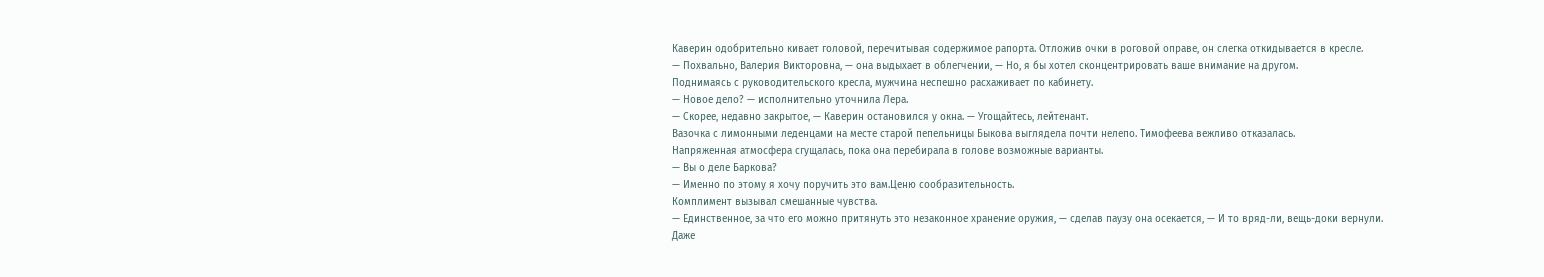Каверин одобрительно кивает головой, перечитывая содержимое рапорта. Отложив очки в роговой оправе, он слегка откидывается в кресле.
— Похвально, Валерия Викторовна, — она выдыхает в облегчении, — Но, я бы хотел сконцентрировать ваше внимание на другом.
Поднимаясь с руководительского кресла, мужчина неспешно расхаживает по кабинету.
— Новое дело? — исполнительно уточнила Лера.
— Скорее, недавно закрытое, — Каверин остановился у окна. — Угощайтесь, лейтенант.
Вазочка с лимонными леденцами на месте старой пепельницы Быкова выглядела почти нелепо. Тимофеева вежливо отказалась.
Напряженная атмосфера сгущалась, пока она перебирала в голове возможные варианты.
— Вы о деле Баркова?
— Именно по этому я хочу поручить это вам.Ценю сообразительность.
Комплимент вызывал смешанные чувства.
— Единственное, за что его можно притянуть это незаконное хранение оружия, — сделав паузу она осекается, — И то вряд-ли, вещь-доки вернули.
Даже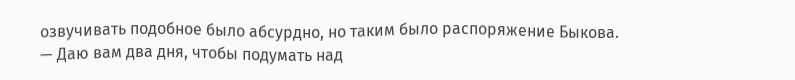озвучивать подобное было абсурдно, но таким было распоряжение Быкова.
— Даю вам два дня, чтобы подумать над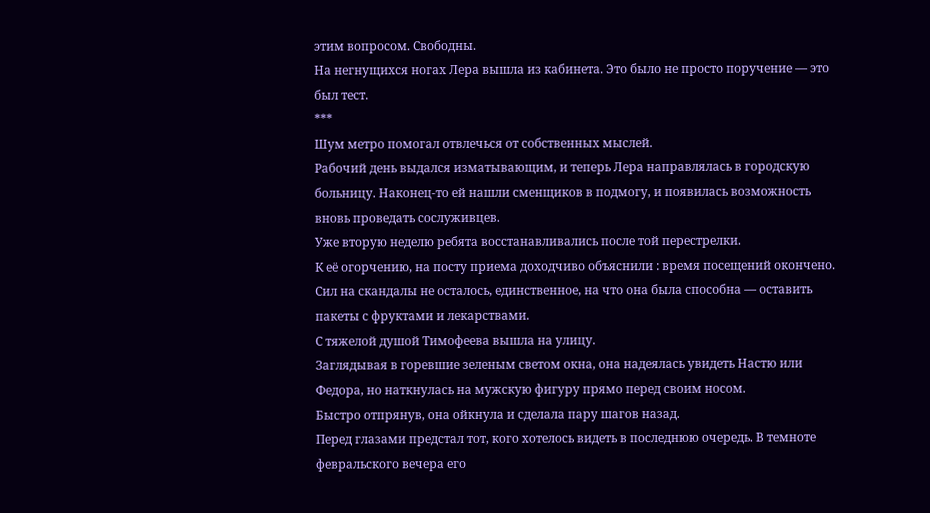этим вопросом. Свободны.
На негнущихся ногах Лера вышла из кабинета. Это было не просто поручение — это был тест.
***
Шум метро помогал отвлечься от собственных мыслей.
Рабочий день выдался изматывающим, и теперь Лера направлялась в городскую больницу. Наконец-то ей нашли сменщиков в подмогу, и появилась возможность вновь проведать сослуживцев.
Уже вторую неделю ребята восстанавливались после той перестрелки.
К её огорчению, на посту приема доходчиво объяснили : время посещений окончено. Сил на скандалы не осталось, единственное, на что она была способна — оставить пакеты с фруктами и лекарствами.
С тяжелой душой Тимофеева вышла на улицу.
Заглядывая в горевшие зеленым светом окна, она надеялась увидеть Настю или Федора, но наткнулась на мужскую фигуру прямо перед своим носом.
Быстро отпрянув, она ойкнула и сделала пару шагов назад.
Перед глазами предстал тот, кого хотелось видеть в последнюю очередь. В темноте февральского вечера его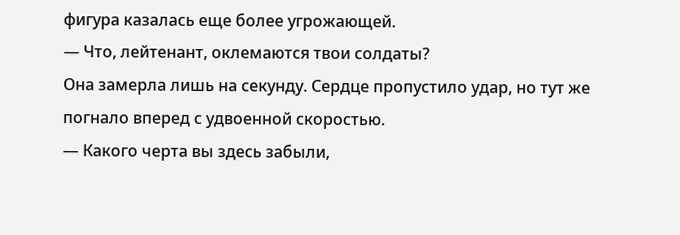фигура казалась еще более угрожающей.
— Что, лейтенант, оклемаются твои солдаты?
Она замерла лишь на секунду. Сердце пропустило удар, но тут же погнало вперед с удвоенной скоростью.
— Какого черта вы здесь забыли,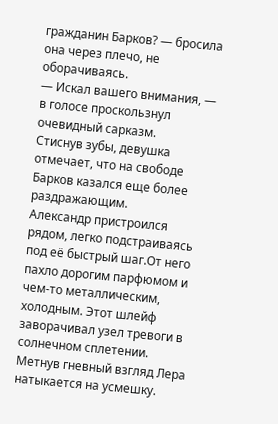гражданин Барков? — бросила она через плечо, не оборачиваясь.
— Искал вашего внимания, — в голосе проскользнул очевидный сарказм.
Стиснув зубы, девушка отмечает, что на свободе Барков казался еще более раздражающим.
Александр пристроился рядом, легко подстраиваясь под её быстрый шаг.От него пахло дорогим парфюмом и чем-то металлическим, холодным. Этот шлейф заворачивал узел тревоги в солнечном сплетении.
Метнув гневный взгляд Лера натыкается на усмешку.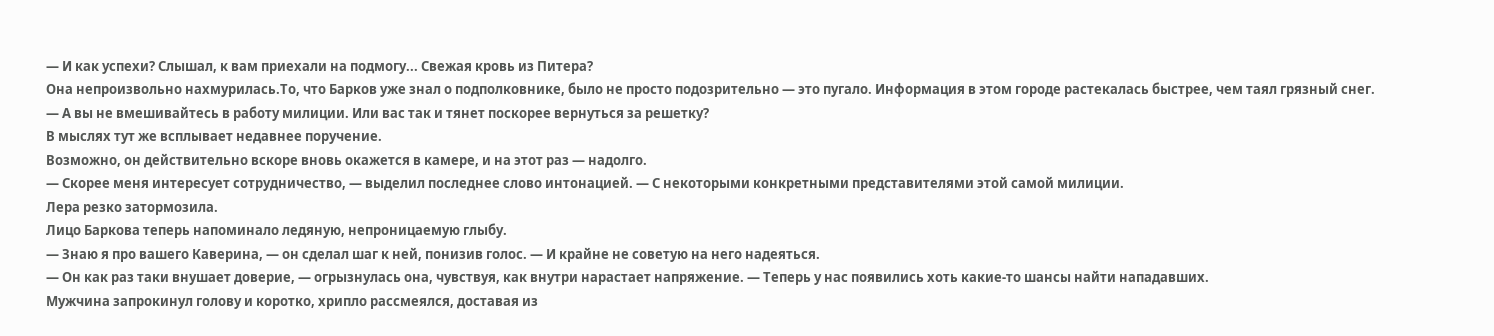— И как успехи? Слышал, к вам приехали на подмогу... Свежая кровь из Питера?
Она непроизвольно нахмурилась.То, что Барков уже знал о подполковнике, было не просто подозрительно — это пугало. Информация в этом городе растекалась быстрее, чем таял грязный снег.
— А вы не вмешивайтесь в работу милиции. Или вас так и тянет поскорее вернуться за решетку?
В мыслях тут же всплывает недавнее поручение.
Возможно, он действительно вскоре вновь окажется в камере, и на этот раз — надолго.
— Скорее меня интересует сотрудничество, — выделил последнее слово интонацией. — С некоторыми конкретными представителями этой самой милиции.
Лера резко затормозила.
Лицо Баркова теперь напоминало ледяную, непроницаемую глыбу.
— Знаю я про вашего Каверина, — он сделал шаг к ней, понизив голос. — И крайне не советую на него надеяться.
— Он как раз таки внушает доверие, — огрызнулась она, чувствуя, как внутри нарастает напряжение. — Теперь у нас появились хоть какие-то шансы найти нападавших.
Мужчина запрокинул голову и коротко, хрипло рассмеялся, доставая из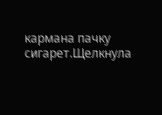кармана пачку сигарет.Щелкнула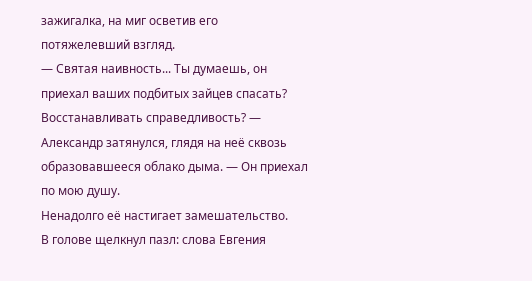зажигалка, на миг осветив его потяжелевший взгляд.
— Святая наивность... Ты думаешь, он приехал ваших подбитых зайцев спасать? Восстанавливать справедливость? — Александр затянулся, глядя на неё сквозь образовавшееся облако дыма. — Он приехал по мою душу.
Ненадолго её настигает замешательство.
В голове щелкнул пазл: слова Евгения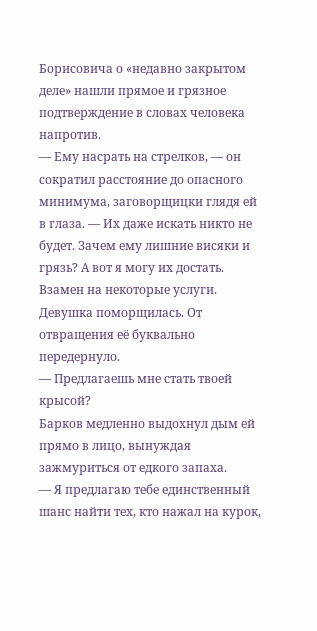Борисовича о «недавно закрытом деле» нашли прямое и грязное подтверждение в словах человека напротив.
— Ему насрать на стрелков, — он сократил расстояние до опасного минимума, заговорщицки глядя ей в глаза. — Их даже искать никто не будет. Зачем ему лишние висяки и грязь? А вот я могу их достать. Взамен на некоторые услуги.
Девушка поморщилась. От отвращения её буквально передернуло.
— Предлагаешь мне стать твоей крысой?
Барков медленно выдохнул дым ей прямо в лицо, вынуждая зажмуриться от едкого запаха.
— Я предлагаю тебе единственный шанс найти тех, кто нажал на курок,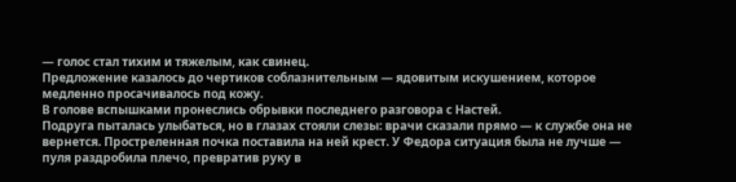— голос стал тихим и тяжелым, как свинец.
Предложение казалось до чертиков соблазнительным — ядовитым искушением, которое медленно просачивалось под кожу.
В голове вспышками пронеслись обрывки последнего разговора с Настей.
Подруга пыталась улыбаться, но в глазах стояли слезы: врачи сказали прямо — к службе она не вернется. Простреленная почка поставила на ней крест. У Федора ситуация была не лучше — пуля раздробила плечо, превратив руку в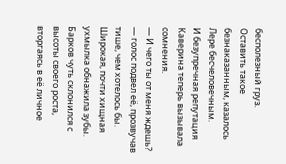бесполезный груз.
Оставить такое безнаказанным, казалось Лере бесчеловечным.
И безупречная репутация Каверина теперь вызывала сомнения.
— И чего ты от меня ждешь? — голос подвел её, прозвучав тише, чем хотелось бы.
Широкая, почти хищная ухмылка обнажила зубы.
Барков чуть склонился с высоты своего роста, вторгаясь в её личное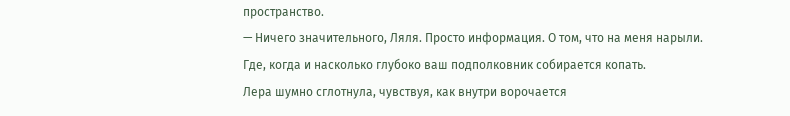пространство.
— Ничего значительного, Ляля. Просто информация. О том, что на меня нарыли. Где, когда и насколько глубоко ваш подполковник собирается копать.
Лера шумно сглотнула, чувствуя, как внутри ворочается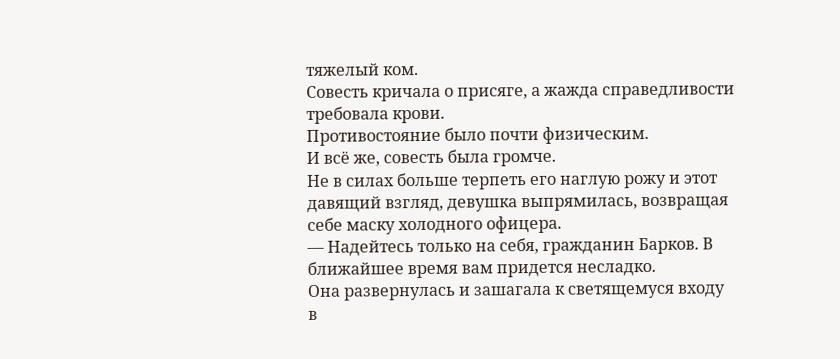тяжелый ком.
Совесть кричала о присяге, а жажда справедливости требовала крови.
Противостояние было почти физическим.
И всё же, совесть была громче.
Не в силах больше терпеть его наглую рожу и этот давящий взгляд, девушка выпрямилась, возвращая себе маску холодного офицера.
— Надейтесь только на себя, гражданин Барков. В ближайшее время вам придется несладко.
Она развернулась и зашагала к светящемуся входу в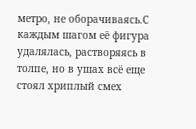метро, не оборачиваясь.С каждым шагом её фигура удалялась, растворяясь в толпе, но в ушах всё еще стоял хриплый смех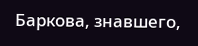Баркова, знавшего,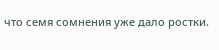что семя сомнения уже дало ростки.